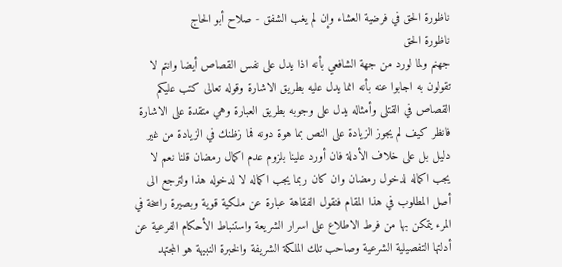ناظورة الحق في فرضية العشاء وإن لم يغب الشفق - صلاح أبو الحاج
ناظورة الحق
جهنم ولما لورد من جهة الشافعي بأنه اذا يدل على نفس القصاص أيضا وانتم لا تقولون به اجابوا عنه بأنه انما يدل عليه بطريق الاشارة وقوله تعالى كتب عليكم القصاص في القتلى وأمثاله يدل على وجوبه بطريق العبارة وهي متقدة على الاشارة فانظر كيف لم يجوز الزيادة على النص بما هوة دونه فما زظنك في الزيادة من غير دليل بل على خلاف الأدلة فان أورد علينا بلزوم عدم اكمال رمضان قلنا نعم لا يجب اكماله لدخول رمضان وان كان ربما يجب اكماله لا لدخوله هذا ولترجع الى أصل المطلوب في هذا المقام فنقول الفقاهة عبارة عن ملكية قوية وبصيرة راسخة في المرء يتمكن بها من فرط الاطلاع على اسرار الشريعة واستنباط الأحكام الفرعية عن أدلتها التفصيلية الشرعية وصاحب تلك الملكة الشريفة والخبرة النبيهة هو المجتهد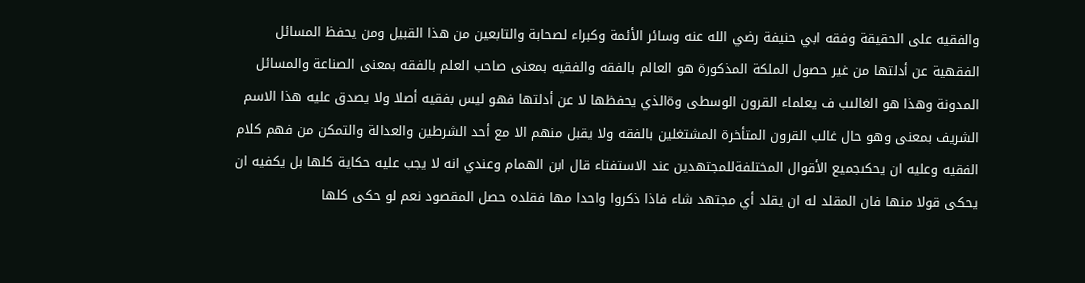والفقيه على الحقيقة وفقه ابي حنيفة رضي الله عنه وسائر الأئمة وكبراء لصحابة والتابعين من هذا القبيل ومن يحفظ المسائل الفقهية عن أدلتها من غير حصول الملكة المذكورة هو العالم بالفقه والفقيه بمعنى صاحب العلم بالفقه بمعنى الصناعة والمسائل المدونة وهذا هو الغالىب ف يعلماء القرون الوسطى وةالذي يحفظها لا عن أدلتها فهو ليس بفقيه أصلا ولا يصدق عليه هذا الاسم الشريف بمعنى وهو حال غالب القرون المتأخرة المشتغلين بالفقه ولا يقبل منهم الا مع أحد الشرطين والعدالة والتمكن من فهم كلام الفقيه وعليه ان يحكىجميع الأقوال المختلفةللمجتهدين عند الاستفتاء قال ابن الهمام وعندي انه لا يجب عليه حكاية كلها بل يكفيه ان يحكى قولا منها فان المقلد له ان يقلد أي مجتهد شاء فاذا ذكروا واحدا مها فقلده حصل المقصود نعم لو حكى كلها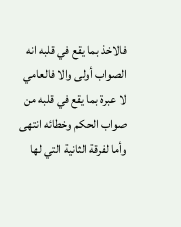فالاخذ بما يقع في قلبه انه الصواب أولى والا فالعامي لا عبرة بما يقع في قلبه من صواب الحكم وخطائه انتهى وأما لفرقة الثانية التي لها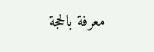معرفة بالحجة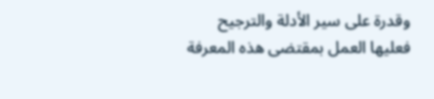وقدرة على سير الأدلة والترجيح فعليها العمل بمقتضى هذه المعرفة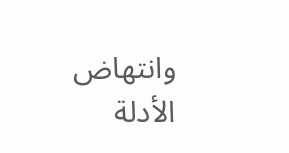وانتهاض الأدلة